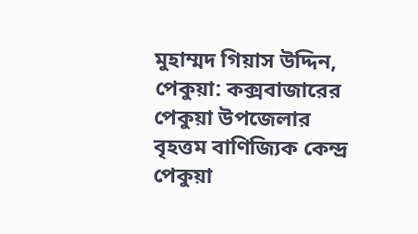মুহাম্মদ গিয়াস উদ্দিন, পেকুয়া: কক্সবাজারের পেকুয়া উপজেলার বৃহত্তম বাণিজ্যিক কেন্দ্র পেকুয়া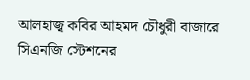আলহাজ্ব কবির আহমদ চৌধুরী বাজারে সিএনজি স্টেশনের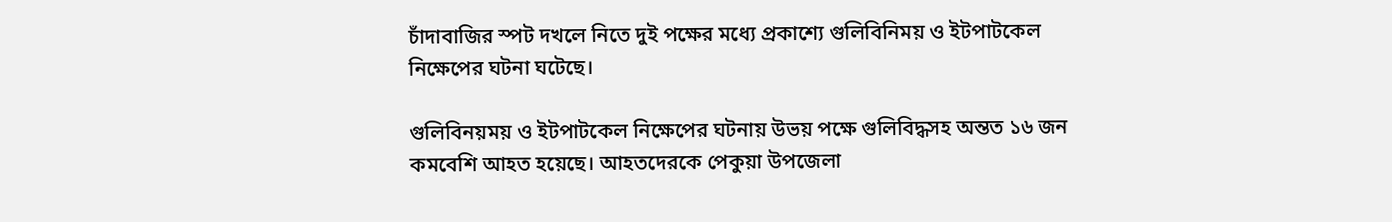চাঁদাবাজির স্পট দখলে নিতে দুই পক্ষের মধ্যে প্রকাশ্যে গুলিবিনিময় ও ইটপাটকেল নিক্ষেপের ঘটনা ঘটেছে।

গুলিবিনয়ময় ও ইটপাটকেল নিক্ষেপের ঘটনায় উভয় পক্ষে গুলিবিদ্ধসহ অন্তত ১৬ জন কমবেশি আহত হয়েছে। আহতদেরকে পেকুয়া উপজেলা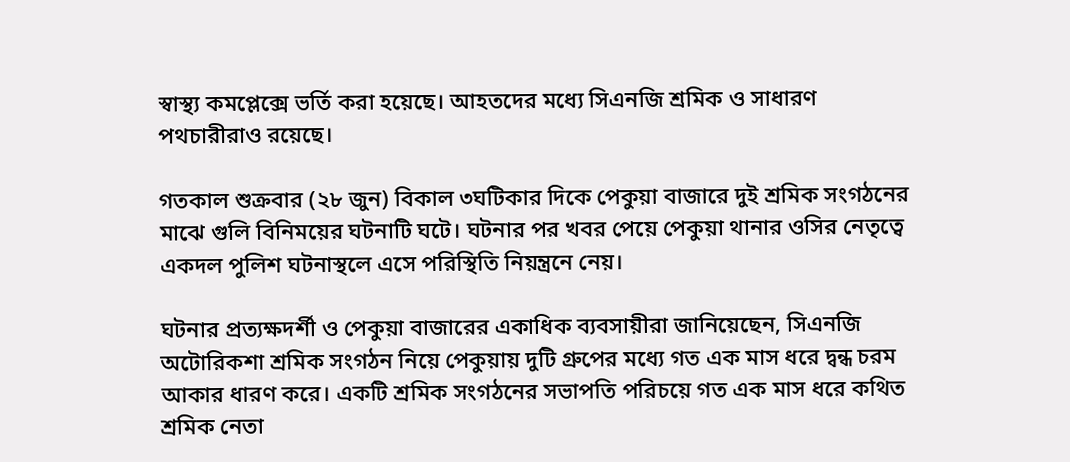স্বাস্থ্য কমপ্লেক্সে ভর্তি করা হয়েছে। আহতদের মধ্যে সিএনজি শ্রমিক ও সাধারণ পথচারীরাও রয়েছে।

গতকাল শুক্রবার (২৮ জুন) বিকাল ৩ঘটিকার দিকে পেকুয়া বাজারে দুই শ্রমিক সংগঠনের মাঝে গুলি বিনিময়ের ঘটনাটি ঘটে। ঘটনার পর খবর পেয়ে পেকুয়া থানার ওসির নেতৃত্বে একদল পুলিশ ঘটনাস্থলে এসে পরিস্থিতি নিয়ন্ত্রনে নেয়।

ঘটনার প্রত্যক্ষদর্শী ও পেকুয়া বাজারের একাধিক ব্যবসায়ীরা জানিয়েছেন, সিএনজি অটোরিকশা শ্রমিক সংগঠন নিয়ে পেকুয়ায় দুটি গ্রুপের মধ্যে গত এক মাস ধরে দ্বন্ধ চরম আকার ধারণ করে। একটি শ্রমিক সংগঠনের সভাপতি পরিচয়ে গত এক মাস ধরে কথিত শ্রমিক নেতা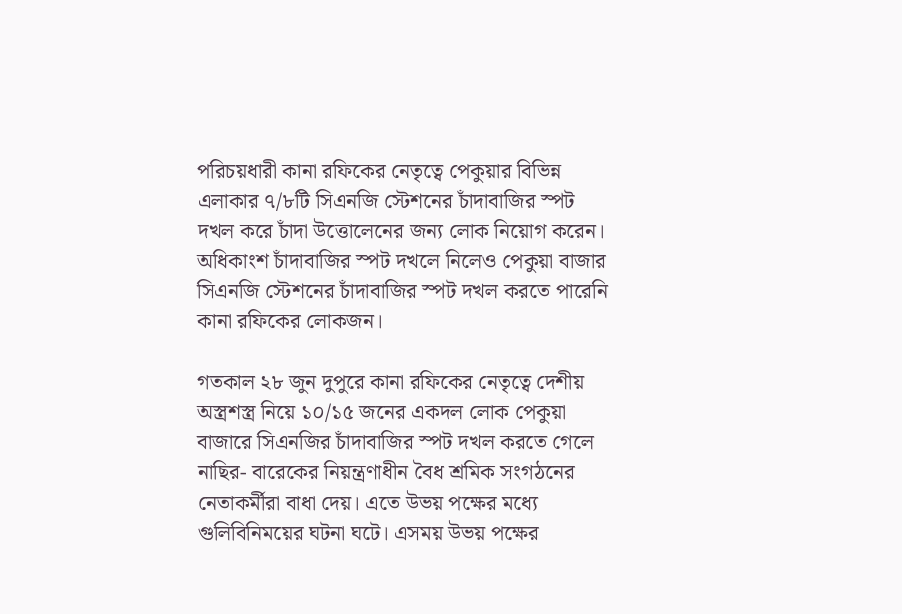পরিচয়ধারী কানা রফিকের নেতৃত্বে পেকুয়ার বিভিন্ন এলাকার ৭/৮টি সিএনজি স্টেশনের চাঁদাবাজির স্পট দখল করে চাঁদা উত্তোলেনের জন্য লোক নিয়োগ করেন। অধিকাংশ চাঁদাবাজির স্পট দখলে নিলেও পেকুয়া বাজার সিএনজি স্টেশনের চাঁদাবাজির স্পট দখল করতে পারেনি কানা রফিকের লোকজন।

গতকাল ২৮ জুন দুপুরে কানা রফিকের নেতৃত্বে দেশীয় অস্ত্রশস্ত্র নিয়ে ১০/১৫ জনের একদল লোক পেকুয়া বাজারে সিএনজির চাঁদাবাজির স্পট দখল করতে গেলে নাছির- বারেকের নিয়ন্ত্রণাধীন বৈধ শ্রমিক সংগঠনের নেতাকর্মীরা বাধা দেয়। এতে উভয় পক্ষের মধ্যে গুলিবিনিময়ের ঘটনা ঘটে। এসময় উভয় পক্ষের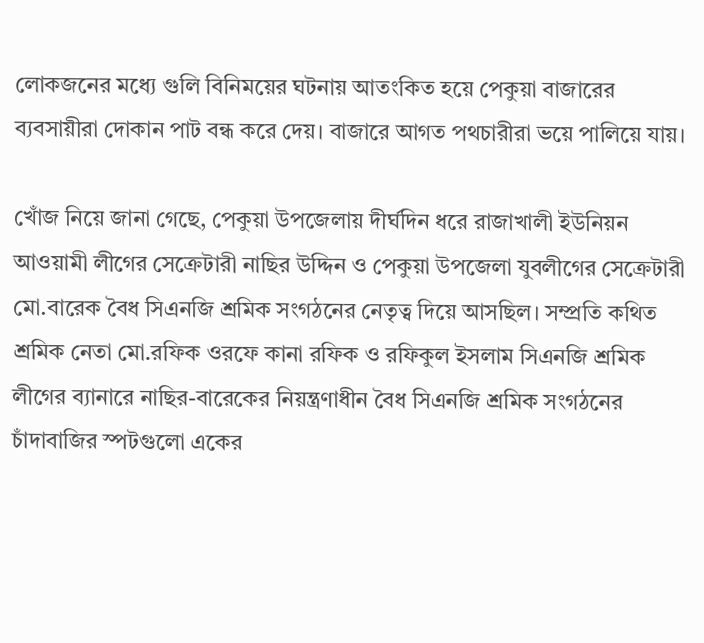লোকজনের মধ্যে গুলি বিনিময়ের ঘটনায় আতংকিত হয়ে পেকুয়া বাজারের ব্যবসায়ীরা দোকান পাট বন্ধ করে দেয়। বাজারে আগত পথচারীরা ভয়ে পালিয়ে যায়।

খোঁজ নিয়ে জানা গেছে, পেকুয়া উপজেলায় দীর্ঘদিন ধরে রাজাখালী ইউনিয়ন আওয়ামী লীগের সেক্রেটারী নাছির উদ্দিন ও পেকুয়া উপজেলা যুবলীগের সেক্রেটারী মো.বারেক বৈধ সিএনজি শ্রমিক সংগঠনের নেতৃত্ব দিয়ে আসছিল। সম্প্রতি কথিত শ্রমিক নেতা মো.রফিক ওরফে কানা রফিক ও রফিকুল ইসলাম সিএনজি শ্রমিক লীগের ব্যানারে নাছির-বারেকের নিয়ন্ত্রণাধীন বৈধ সিএনজি শ্রমিক সংগঠনের চাঁদাবাজির স্পটগুলো একের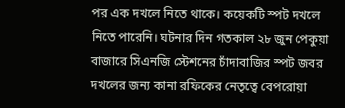পর এক দখলে নিতে থাকে। কয়েকটি স্পট দখলে নিতে পারেনি। ঘটনার দিন গতকাল ২৮ জুন পেকুয়া বাজারে সিএনজি স্টেশনের চাঁদাবাজির স্পট জবর দখলের জন্য কানা রফিকের নেতৃত্বে বেপরোয়া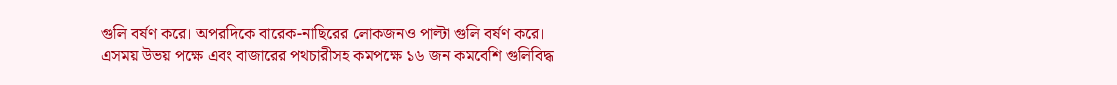গুলি বর্ষণ করে। অপরদিকে বারেক-নাছিরের লোকজনও পাল্টা গুলি বর্ষণ করে। এসময় উভয় পক্ষে এবং বাজারের পথচারীসহ কমপক্ষে ১৬ জন কমবেশি গুলিবিদ্ধ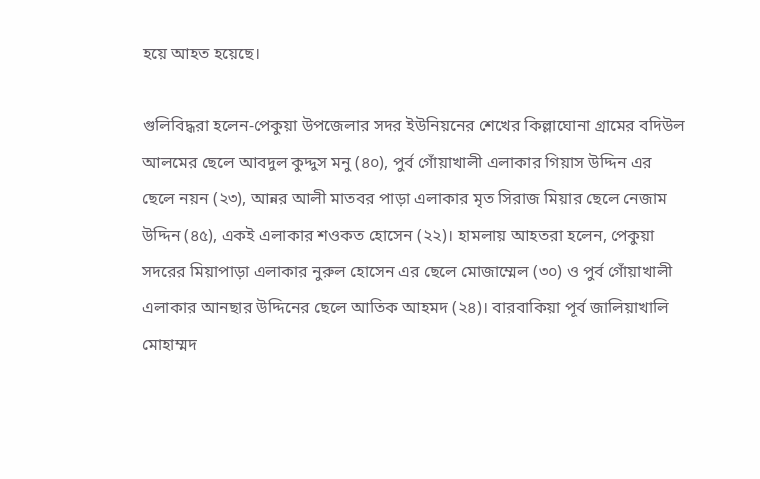হয়ে আহত হয়েছে।

গুলিবিদ্ধরা হলেন-পেকুয়া উপজেলার সদর ইউনিয়নের শেখের কিল্লাঘোনা গ্রামের বদিউল আলমের ছেলে আবদুল কুদ্দুস মনু (৪০), পুর্ব গোঁয়াখালী এলাকার গিয়াস উদ্দিন এর ছেলে নয়ন (২৩), আন্নর আলী মাতবর পাড়া এলাকার মৃত সিরাজ মিয়ার ছেলে নেজাম উদ্দিন (৪৫), একই এলাকার শওকত হোসেন (২২)। হামলায় আহতরা হলেন, পেকুয়া সদরের মিয়াপাড়া এলাকার নুরুল হোসেন এর ছেলে মোজাম্মেল (৩০) ও পুর্ব গোঁয়াখালী এলাকার আনছার উদ্দিনের ছেলে আতিক আহমদ (২৪)। বারবাকিয়া পূর্ব জালিয়াখালি মোহাম্মদ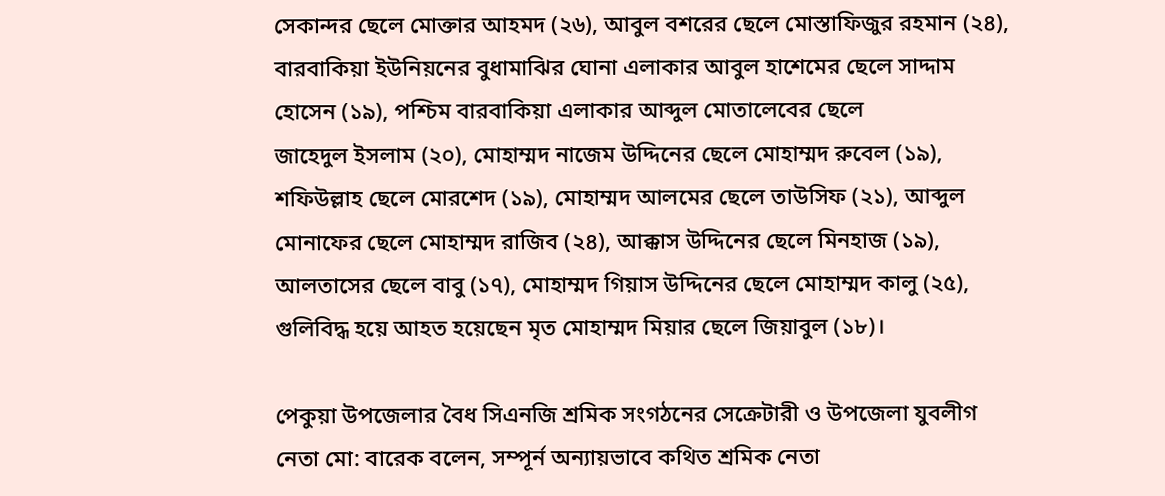সেকান্দর ছেলে মোক্তার আহমদ (২৬), আবুল বশরের ছেলে মোস্তাফিজুর রহমান (২৪), বারবাকিয়া ইউনিয়নের বুধামাঝির ঘোনা এলাকার আবুল হাশেমের ছেলে সাদ্দাম হোসেন (১৯), পশ্চিম বারবাকিয়া এলাকার আব্দুল মোতালেবের ছেলে
জাহেদুল ইসলাম (২০), মোহাম্মদ নাজেম উদ্দিনের ছেলে মোহাম্মদ রুবেল (১৯), শফিউল্লাহ ছেলে মোরশেদ (১৯), মোহাম্মদ আলমের ছেলে তাউসিফ (২১), আব্দুল মোনাফের ছেলে মোহাম্মদ রাজিব (২৪), আক্কাস উদ্দিনের ছেলে মিনহাজ (১৯), আলতাসের ছেলে বাবু (১৭), মোহাম্মদ গিয়াস উদ্দিনের ছেলে মোহাম্মদ কালু (২৫), গুলিবিদ্ধ হয়ে আহত হয়েছেন মৃত মোহাম্মদ মিয়ার ছেলে জিয়াবুল (১৮)।

পেকুয়া উপজেলার বৈধ সিএনজি শ্রমিক সংগঠনের সেক্রেটারী ও উপজেলা যুবলীগ নেতা মো: বারেক বলেন, সম্পূর্ন অন্যায়ভাবে কথিত শ্রমিক নেতা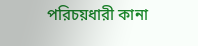পরিচয়ধারী কানা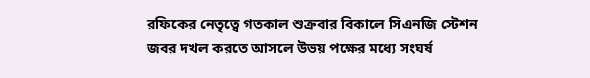রফিকের নেতৃত্বে গতকাল শুক্রবার বিকালে সিএনজি স্টেশন জবর দখল করতে আসলে উভয় পক্ষের মধ্যে সংঘর্ষ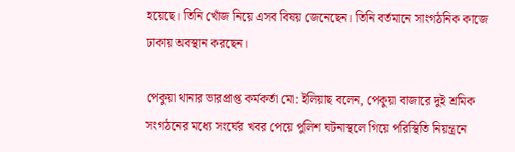হয়েছে। তিনি খোঁজ নিয়ে এসব বিষয় জেনেছেন। তিনি বর্তমানে সাংগঠনিক কাজে ঢাকায় অবস্থান করছেন।

পেকুয়া থানার ভারপ্রাপ্ত কর্মকর্তা মো: ইলিয়াছ বলেন, পেকুয়া বাজারে দুই শ্রমিক সংগঠনের মধ্যে সংর্ঘের খবর পেয়ে পুলিশ ঘটনাস্থলে গিয়ে পরিস্থিতি নিয়ন্ত্রনে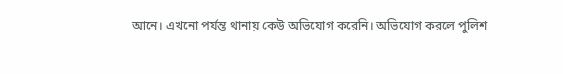আনে। এখনো পর্যন্ত থানায় কেউ অভিযোগ করেনি। অভিযোগ করলে পুলিশ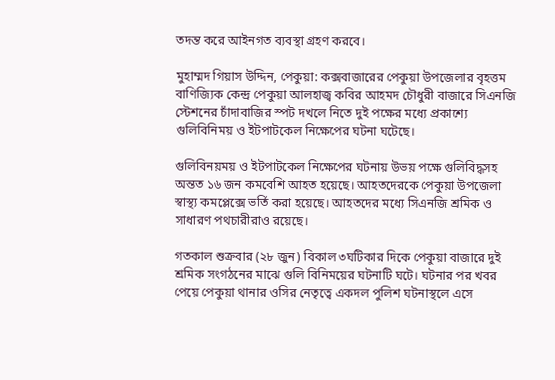তদন্ত করে আইনগত ব্যবস্থা গ্রহণ করবে।

মুহাম্মদ গিয়াস উদ্দিন, পেকুয়া: কক্সবাজারের পেকুয়া উপজেলার বৃহত্তম বাণিজ্যিক কেন্দ্র পেকুয়া আলহাজ্ব কবির আহমদ চৌধুরী বাজারে সিএনজি স্টেশনের চাঁদাবাজির স্পট দখলে নিতে দুই পক্ষের মধ্যে প্রকাশ্যে গুলিবিনিময় ও ইটপাটকেল নিক্ষেপের ঘটনা ঘটেছে।

গুলিবিনয়ময় ও ইটপাটকেল নিক্ষেপের ঘটনায় উভয় পক্ষে গুলিবিদ্ধসহ অন্তত ১৬ জন কমবেশি আহত হয়েছে। আহতদেরকে পেকুয়া উপজেলা স্বাস্থ্য কমপ্লেক্সে ভর্তি করা হয়েছে। আহতদের মধ্যে সিএনজি শ্রমিক ও সাধারণ পথচারীরাও রয়েছে।

গতকাল শুক্রবার (২৮ জুন) বিকাল ৩ঘটিকার দিকে পেকুয়া বাজারে দুই শ্রমিক সংগঠনের মাঝে গুলি বিনিময়ের ঘটনাটি ঘটে। ঘটনার পর খবর পেয়ে পেকুয়া থানার ওসির নেতৃত্বে একদল পুলিশ ঘটনাস্থলে এসে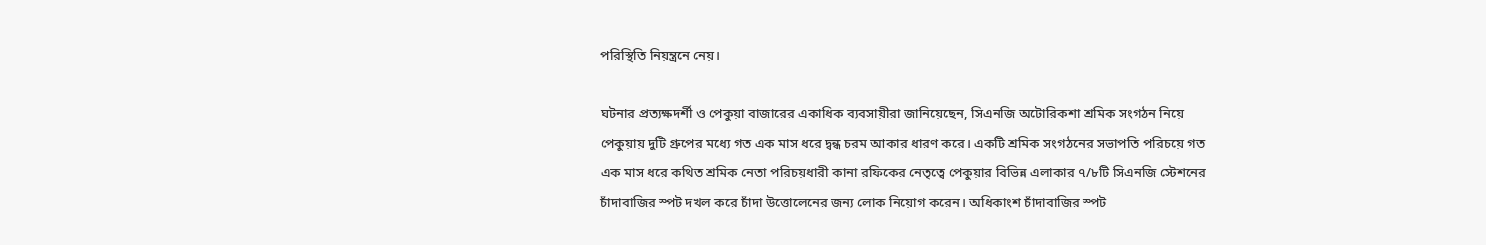পরিস্থিতি নিয়ন্ত্রনে নেয়।

ঘটনার প্রত্যক্ষদর্শী ও পেকুয়া বাজারের একাধিক ব্যবসায়ীরা জানিয়েছেন, সিএনজি অটোরিকশা শ্রমিক সংগঠন নিয়ে পেকুয়ায় দুটি গ্রুপের মধ্যে গত এক মাস ধরে দ্বন্ধ চরম আকার ধারণ করে। একটি শ্রমিক সংগঠনের সভাপতি পরিচয়ে গত এক মাস ধরে কথিত শ্রমিক নেতা পরিচয়ধারী কানা রফিকের নেতৃত্বে পেকুয়ার বিভিন্ন এলাকার ৭/৮টি সিএনজি স্টেশনের চাঁদাবাজির স্পট দখল করে চাঁদা উত্তোলেনের জন্য লোক নিয়োগ করেন। অধিকাংশ চাঁদাবাজির স্পট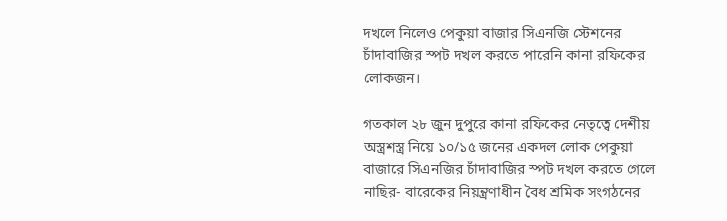দখলে নিলেও পেকুয়া বাজার সিএনজি স্টেশনের চাঁদাবাজির স্পট দখল করতে পারেনি কানা রফিকের লোকজন।

গতকাল ২৮ জুন দুপুরে কানা রফিকের নেতৃত্বে দেশীয় অস্ত্রশস্ত্র নিয়ে ১০/১৫ জনের একদল লোক পেকুয়া বাজারে সিএনজির চাঁদাবাজির স্পট দখল করতে গেলে নাছির- বারেকের নিয়ন্ত্রণাধীন বৈধ শ্রমিক সংগঠনের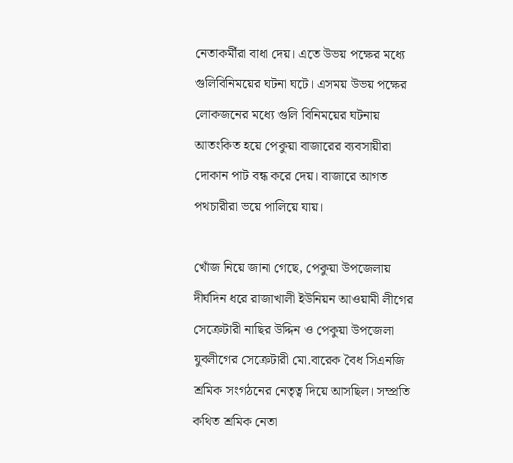নেতাকর্মীরা বাধা দেয়। এতে উভয় পক্ষের মধ্যে গুলিবিনিময়ের ঘটনা ঘটে। এসময় উভয় পক্ষের লোকজনের মধ্যে গুলি বিনিময়ের ঘটনায় আতংকিত হয়ে পেকুয়া বাজারের ব্যবসায়ীরা দোকান পাট বন্ধ করে দেয়। বাজারে আগত পথচারীরা ভয়ে পালিয়ে যায়।

খোঁজ নিয়ে জানা গেছে, পেকুয়া উপজেলায় দীর্ঘদিন ধরে রাজাখালী ইউনিয়ন আওয়ামী লীগের সেক্রেটারী নাছির উদ্দিন ও পেকুয়া উপজেলা যুবলীগের সেক্রেটারী মো.বারেক বৈধ সিএনজি শ্রমিক সংগঠনের নেতৃত্ব দিয়ে আসছিল। সম্প্রতি কথিত শ্রমিক নেতা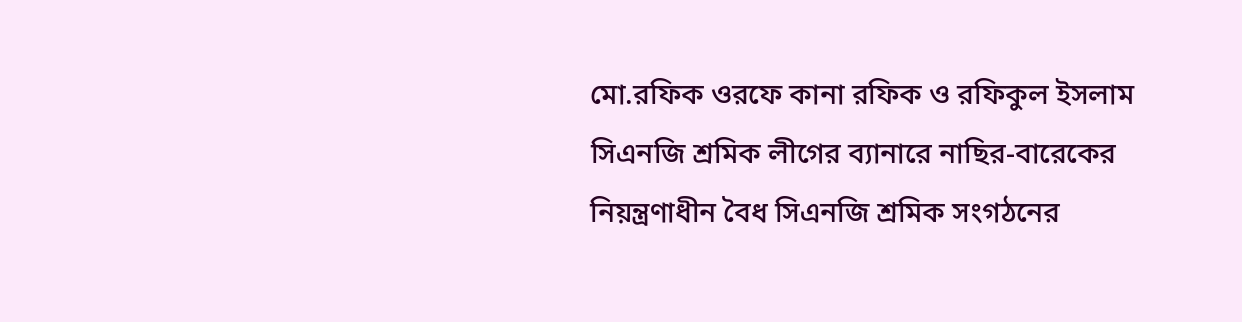মো.রফিক ওরফে কানা রফিক ও রফিকুল ইসলাম সিএনজি শ্রমিক লীগের ব্যানারে নাছির-বারেকের নিয়ন্ত্রণাধীন বৈধ সিএনজি শ্রমিক সংগঠনের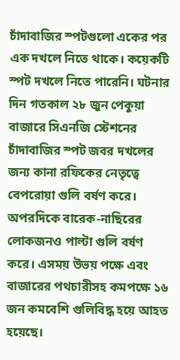চাঁদাবাজির স্পটগুলো একের পর এক দখলে নিতে থাকে। কয়েকটি স্পট দখলে নিতে পারেনি। ঘটনার দিন গতকাল ২৮ জুন পেকুয়া বাজারে সিএনজি স্টেশনের চাঁদাবাজির স্পট জবর দখলের জন্য কানা রফিকের নেতৃত্বে বেপরোয়া গুলি বর্ষণ করে। অপরদিকে বারেক-নাছিরের লোকজনও পাল্টা গুলি বর্ষণ করে। এসময় উভয় পক্ষে এবং বাজারের পথচারীসহ কমপক্ষে ১৬ জন কমবেশি গুলিবিদ্ধ হয়ে আহত হয়েছে।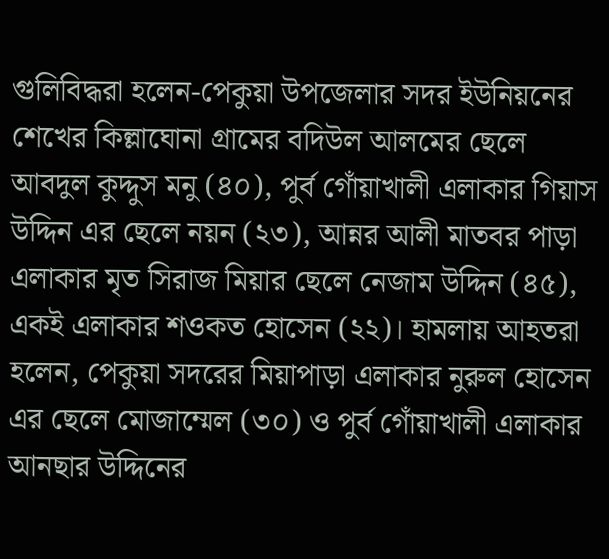গুলিবিদ্ধরা হলেন-পেকুয়া উপজেলার সদর ইউনিয়নের শেখের কিল্লাঘোনা গ্রামের বদিউল আলমের ছেলে আবদুল কুদ্দুস মনু (৪০), পুর্ব গোঁয়াখালী এলাকার গিয়াস উদ্দিন এর ছেলে নয়ন (২৩), আন্নর আলী মাতবর পাড়া এলাকার মৃত সিরাজ মিয়ার ছেলে নেজাম উদ্দিন (৪৫), একই এলাকার শওকত হোসেন (২২)। হামলায় আহতরা হলেন, পেকুয়া সদরের মিয়াপাড়া এলাকার নুরুল হোসেন এর ছেলে মোজাম্মেল (৩০) ও পুর্ব গোঁয়াখালী এলাকার আনছার উদ্দিনের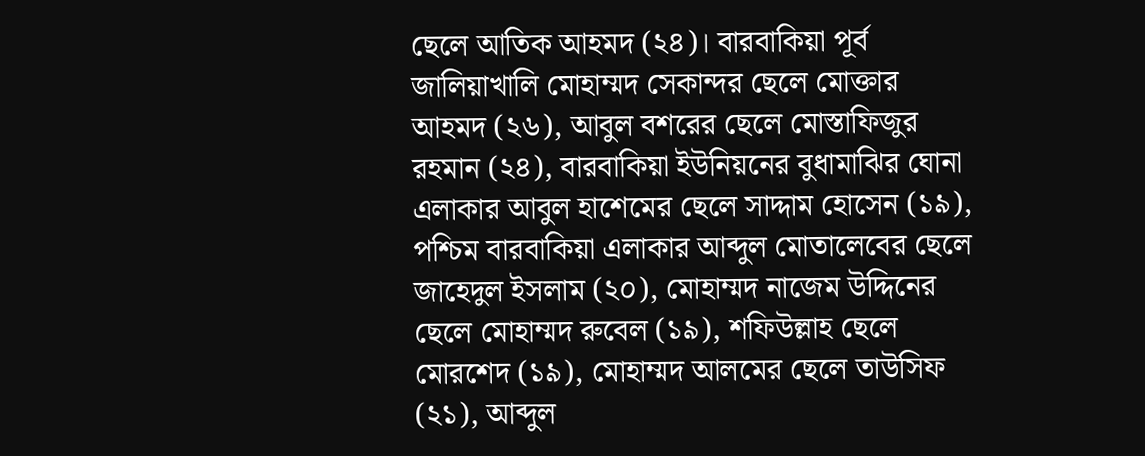ছেলে আতিক আহমদ (২৪)। বারবাকিয়া পূর্ব জালিয়াখালি মোহাম্মদ সেকান্দর ছেলে মোক্তার আহমদ (২৬), আবুল বশরের ছেলে মোস্তাফিজুর রহমান (২৪), বারবাকিয়া ইউনিয়নের বুধামাঝির ঘোনা এলাকার আবুল হাশেমের ছেলে সাদ্দাম হোসেন (১৯), পশ্চিম বারবাকিয়া এলাকার আব্দুল মোতালেবের ছেলে
জাহেদুল ইসলাম (২০), মোহাম্মদ নাজেম উদ্দিনের ছেলে মোহাম্মদ রুবেল (১৯), শফিউল্লাহ ছেলে মোরশেদ (১৯), মোহাম্মদ আলমের ছেলে তাউসিফ (২১), আব্দুল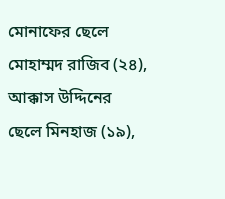মোনাফের ছেলে মোহাম্মদ রাজিব (২৪), আক্কাস উদ্দিনের ছেলে মিনহাজ (১৯),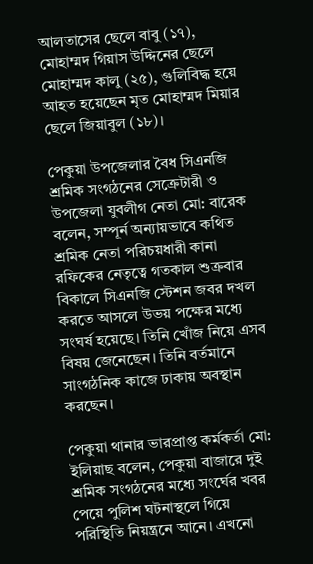আলতাসের ছেলে বাবু (১৭), মোহাম্মদ গিয়াস উদ্দিনের ছেলে মোহাম্মদ কালু (২৫), গুলিবিদ্ধ হয়ে আহত হয়েছেন মৃত মোহাম্মদ মিয়ার ছেলে জিয়াবুল (১৮)।

পেকুয়া উপজেলার বৈধ সিএনজি শ্রমিক সংগঠনের সেক্রেটারী ও উপজেলা যুবলীগ নেতা মো: বারেক বলেন, সম্পূর্ন অন্যায়ভাবে কথিত শ্রমিক নেতা পরিচয়ধারী কানা রফিকের নেতৃত্বে গতকাল শুক্রবার বিকালে সিএনজি স্টেশন জবর দখল করতে আসলে উভয় পক্ষের মধ্যে সংঘর্ষ হয়েছে। তিনি খোঁজ নিয়ে এসব বিষয় জেনেছেন। তিনি বর্তমানে সাংগঠনিক কাজে ঢাকায় অবস্থান করছেন।

পেকুয়া থানার ভারপ্রাপ্ত কর্মকর্তা মো: ইলিয়াছ বলেন, পেকুয়া বাজারে দুই শ্রমিক সংগঠনের মধ্যে সংর্ঘের খবর পেয়ে পুলিশ ঘটনাস্থলে গিয়ে পরিস্থিতি নিয়ন্ত্রনে আনে। এখনো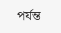পর্যন্ত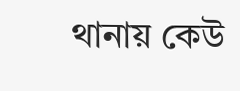থানায় কেউ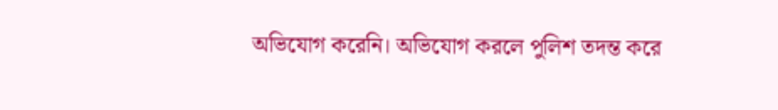অভিযোগ করেনি। অভিযোগ করলে পুলিশ তদন্ত করে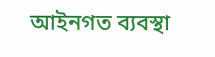আইনগত ব্যবস্থা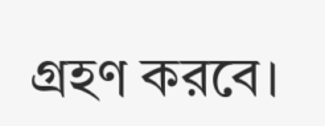গ্রহণ করবে।